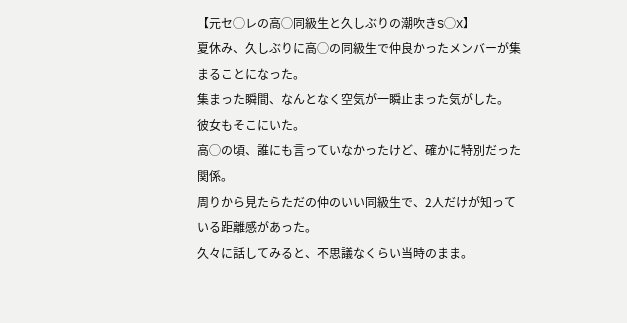【元セ◯レの高◯同級生と久しぶりの潮吹きS◯X】
夏休み、久しぶりに高◯の同級生で仲良かったメンバーが集まることになった。
集まった瞬間、なんとなく空気が一瞬止まった気がした。
彼女もそこにいた。
高◯の頃、誰にも言っていなかったけど、確かに特別だった関係。
周りから見たらただの仲のいい同級生で、2人だけが知っている距離感があった。
久々に話してみると、不思議なくらい当時のまま。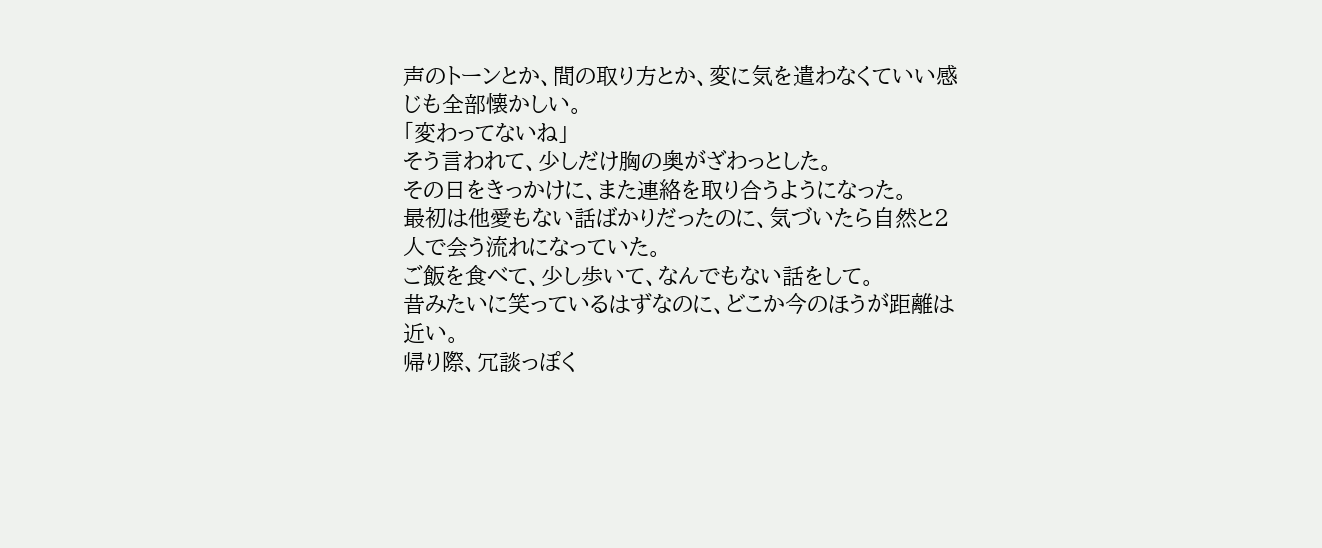声のトーンとか、間の取り方とか、変に気を遣わなくていい感じも全部懐かしい。
「変わってないね」
そう言われて、少しだけ胸の奥がざわっとした。
その日をきっかけに、また連絡を取り合うようになった。
最初は他愛もない話ばかりだったのに、気づいたら自然と2人で会う流れになっていた。
ご飯を食べて、少し歩いて、なんでもない話をして。
昔みたいに笑っているはずなのに、どこか今のほうが距離は近い。
帰り際、冗談っぽく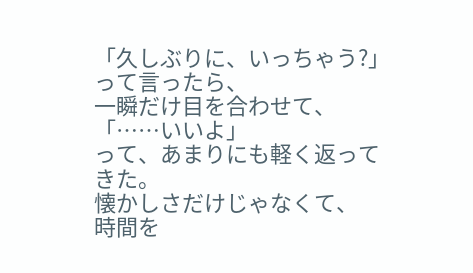「久しぶりに、いっちゃう?」
って言ったら、
一瞬だけ目を合わせて、
「……いいよ」
って、あまりにも軽く返ってきた。
懐かしさだけじゃなくて、
時間を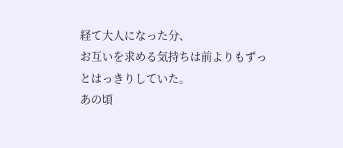経て大人になった分、
お互いを求める気持ちは前よりもずっとはっきりしていた。
あの頃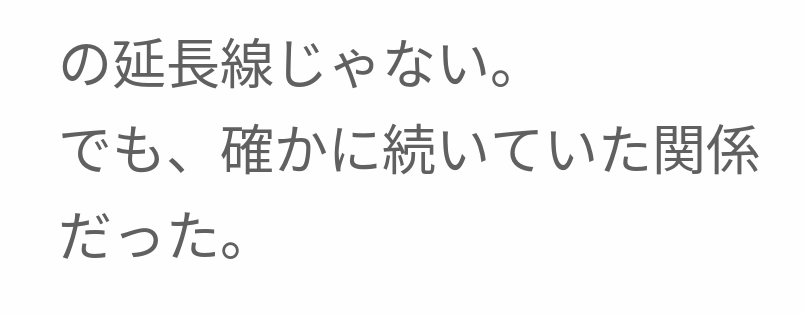の延長線じゃない。
でも、確かに続いていた関係だった。